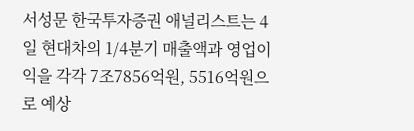서성문 한국투자증권 애널리스트는 4일 현대차의 1/4분기 매출액과 영업이익을 각각 7조7856억원, 5516억원으로 예상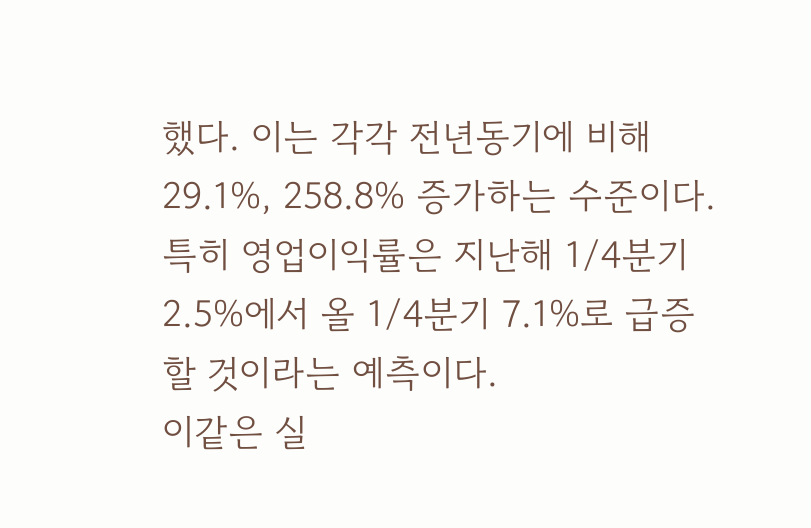했다. 이는 각각 전년동기에 비해 29.1%, 258.8% 증가하는 수준이다.
특히 영업이익률은 지난해 1/4분기 2.5%에서 올 1/4분기 7.1%로 급증할 것이라는 예측이다.
이같은 실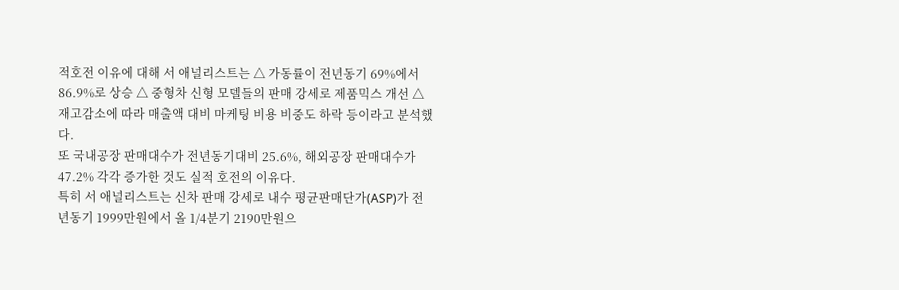적호전 이유에 대해 서 애널리스트는 △ 가동률이 전년동기 69%에서 86.9%로 상승 △ 중형차 신형 모델들의 판매 강세로 제품믹스 개선 △ 재고감소에 따라 매출액 대비 마케팅 비용 비중도 하락 등이라고 분석했다.
또 국내공장 판매대수가 전년동기대비 25.6%, 해외공장 판매대수가 47.2% 각각 증가한 것도 실적 호전의 이유다.
특히 서 애널리스트는 신차 판매 강세로 내수 평균판매단가(ASP)가 전년동기 1999만원에서 올 1/4분기 2190만원으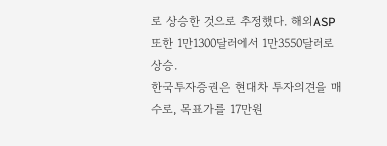로 상승한 것으로 추정했다. 해외ASP 또한 1만1300달러에서 1만3550달러로 상승.
한국투자증권은 현대차 투자의견을 매수로, 목표가를 17만원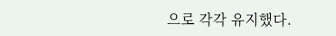으로 각각 유지했다.